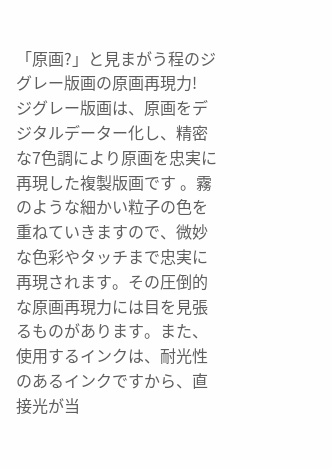「原画?」と見まがう程のジグレー版画の原画再現力!
ジグレー版画は、原画をデジタルデーター化し、精密な7色調により原画を忠実に再現した複製版画です 。霧のような細かい粒子の色を重ねていきますので、微妙な色彩やタッチまで忠実に再現されます。その圧倒的な原画再現力には目を見張るものがあります。また、使用するインクは、耐光性のあるインクですから、直接光が当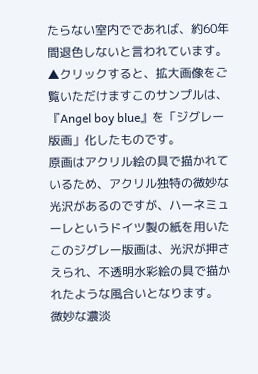たらない室内でであれば、約60年間退色しないと言われています。
▲クリックすると、拡大画像をご覧いただけますこのサンプルは、『Angel boy blue』を「ジグレー版画」化したものです。
原画はアクリル絵の具で描かれているため、アクリル独特の微妙な光沢があるのですが、ハーネミューレというドイツ製の紙を用いたこのジグレー版画は、光沢が押さえられ、不透明水彩絵の具で描かれたような風合いとなります。
微妙な濃淡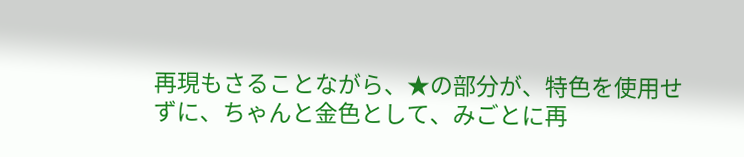再現もさることながら、★の部分が、特色を使用せずに、ちゃんと金色として、みごとに再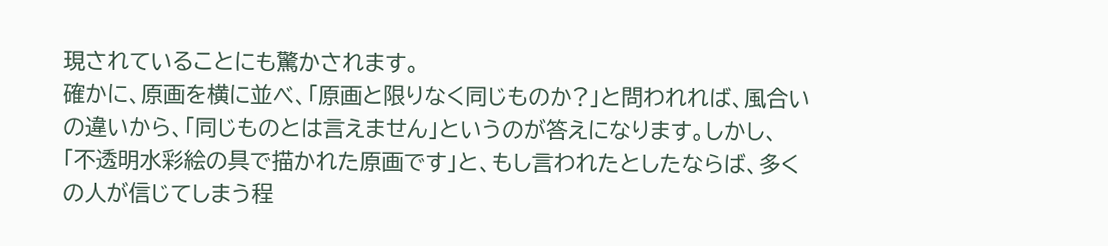現されていることにも驚かされます。
確かに、原画を横に並べ、「原画と限りなく同じものか?」と問われれば、風合いの違いから、「同じものとは言えません」というのが答えになります。しかし、「不透明水彩絵の具で描かれた原画です」と、もし言われたとしたならば、多くの人が信じてしまう程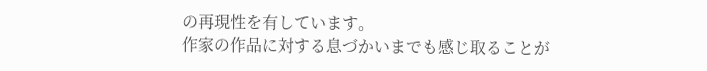の再現性を有しています。
作家の作品に対する息づかいまでも感じ取ることが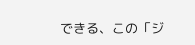できる、この「ジ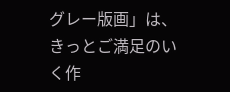グレー版画」は、きっとご満足のいく作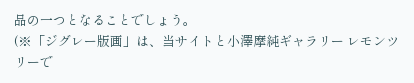品の一つとなることでしょう。
(※「ジグレー版画」は、当サイトと小澤摩純ギャラリー レモンツリーで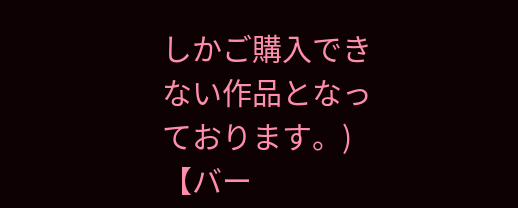しかご購入できない作品となっております。)
【バー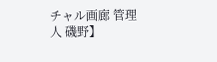チャル画廊 管理人 磯野】